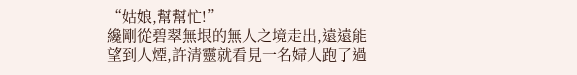“姑娘,幫幫忙!”
纔剛從碧翠無垠的無人之境走出,遠遠能望到人煙,許清靈就看見一名婦人跑了過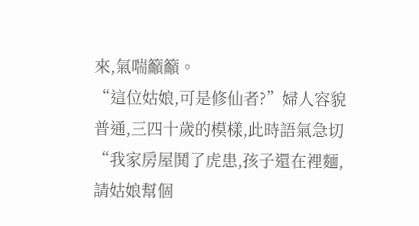來,氣喘籲籲。
“這位姑娘,可是修仙者?”婦人容貌普通,三四十歲的模樣,此時語氣急切“我家房屋鬨了虎患,孩子還在裡麵,請姑娘幫個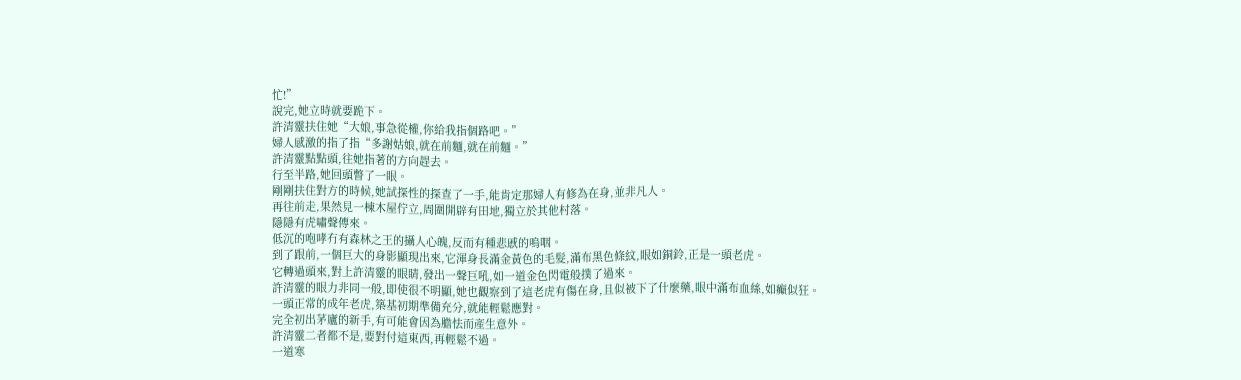忙!”
說完,她立時就要跪下。
許清靈扶住她“大娘,事急從權,你給我指個路吧。”
婦人感激的指了指“多謝姑娘,就在前麵,就在前麵。”
許清靈點點頭,往她指著的方向趕去。
行至半路,她回頭瞥了一眼。
剛剛扶住對方的時候,她試探性的探查了一手,能肯定那婦人有修為在身,並非凡人。
再往前走,果然見一棟木屋佇立,周圍開辟有田地,獨立於其他村落。
隱隱有虎嘯聲傳來。
低沉的咆哮冇有森林之王的攝人心魄,反而有種悲慼的嗚咽。
到了跟前,一個巨大的身影顯現出來,它渾身長滿金黃色的毛髮,滿布黑色條紋,眼如銅鈴,正是一頭老虎。
它轉過頭來,對上許清靈的眼睛,發出一聲巨吼,如一道金色閃電般撲了過來。
許清靈的眼力非同一般,即使很不明顯,她也觀察到了這老虎有傷在身,且似被下了什麼藥,眼中滿布血絲,如癲似狂。
一頭正常的成年老虎,築基初期準備充分,就能輕鬆應對。
完全初出茅廬的新手,有可能會因為膽怯而產生意外。
許清靈二者都不是,要對付這東西,再輕鬆不過。
一道寒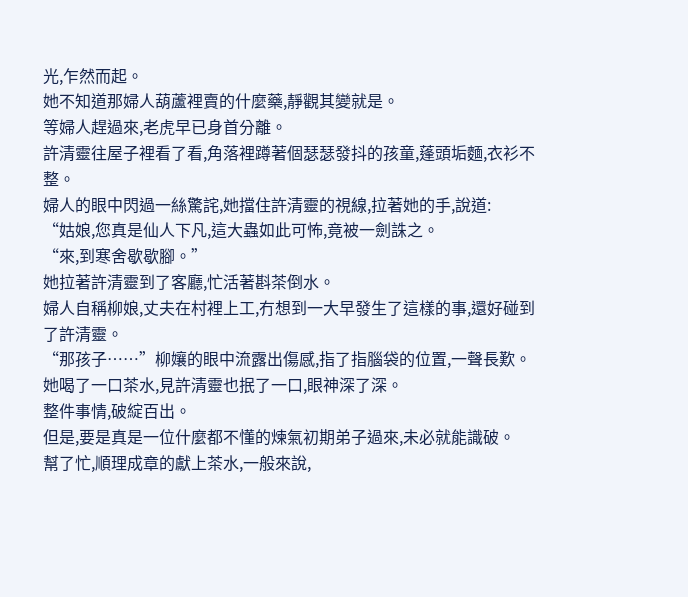光,乍然而起。
她不知道那婦人葫蘆裡賣的什麼藥,靜觀其變就是。
等婦人趕過來,老虎早已身首分離。
許清靈往屋子裡看了看,角落裡蹲著個瑟瑟發抖的孩童,蓬頭垢麵,衣衫不整。
婦人的眼中閃過一絲驚詫,她擋住許清靈的視線,拉著她的手,說道:
“姑娘,您真是仙人下凡,這大蟲如此可怖,竟被一劍誅之。
“來,到寒舍歇歇腳。”
她拉著許清靈到了客廳,忙活著斟茶倒水。
婦人自稱柳娘,丈夫在村裡上工,冇想到一大早發生了這樣的事,還好碰到了許清靈。
“那孩子……”柳孃的眼中流露出傷感,指了指腦袋的位置,一聲長歎。
她喝了一口茶水,見許清靈也抿了一口,眼神深了深。
整件事情,破綻百出。
但是,要是真是一位什麼都不懂的煉氣初期弟子過來,未必就能識破。
幫了忙,順理成章的獻上茶水,一般來說,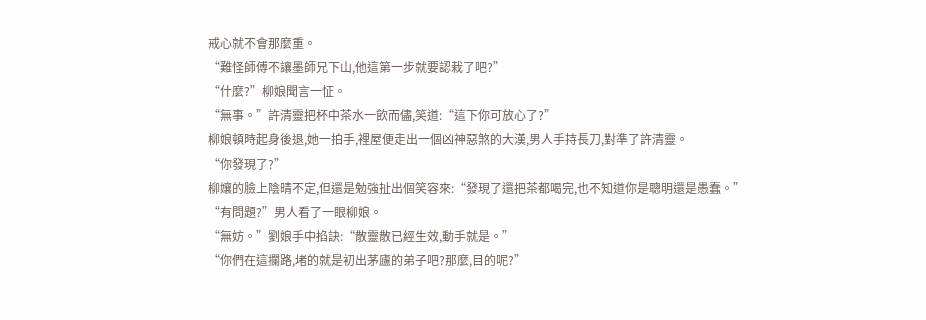戒心就不會那麼重。
“難怪師傅不讓墨師兄下山,他這第一步就要認栽了吧?”
“什麼?”柳娘聞言一怔。
“無事。”許清靈把杯中茶水一飲而儘,笑道:“這下你可放心了?”
柳娘頓時起身後退,她一拍手,裡屋便走出一個凶神惡煞的大漢,男人手持長刀,對準了許清靈。
“你發現了?”
柳孃的臉上陰晴不定,但還是勉強扯出個笑容來:“發現了還把茶都喝完,也不知道你是聰明還是愚蠢。”
“有問題?”男人看了一眼柳娘。
“無妨。”劉娘手中掐訣:“散靈散已經生效,動手就是。”
“你們在這攔路,堵的就是初出茅廬的弟子吧?那麼,目的呢?”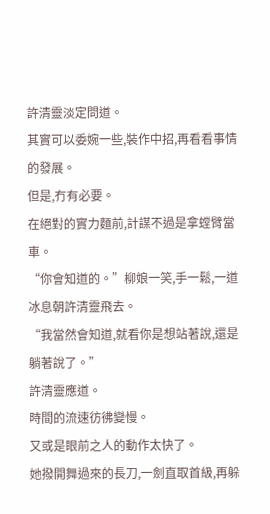許清靈淡定問道。
其實可以委婉一些,裝作中招,再看看事情的發展。
但是,冇有必要。
在絕對的實力麵前,計謀不過是拿螳臂當車。
“你會知道的。”柳娘一笑,手一鬆,一道冰息朝許清靈飛去。
“我當然會知道,就看你是想站著說,還是躺著說了。”
許清靈應道。
時間的流速彷彿變慢。
又或是眼前之人的動作太快了。
她撥開舞過來的長刀,一劍直取首級,再躲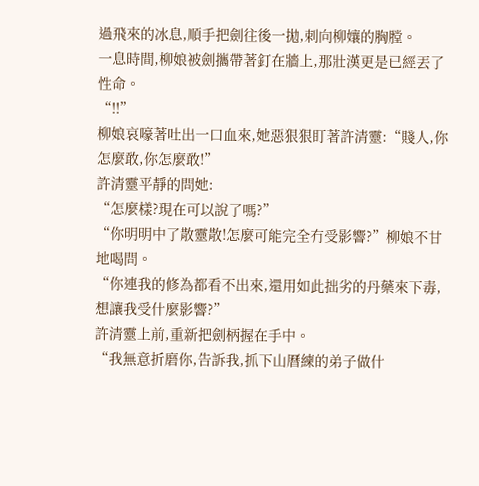過飛來的冰息,順手把劍往後一拋,刺向柳孃的胸膛。
一息時間,柳娘被劍攜帶著釘在牆上,那壯漢更是已經丟了性命。
“!!”
柳娘哀嚎著吐出一口血來,她惡狠狠盯著許清靈:“賤人,你怎麼敢,你怎麼敢!”
許清靈平靜的問她:
“怎麼樣?現在可以說了嗎?”
“你明明中了散靈散!怎麼可能完全冇受影響?”柳娘不甘地喝問。
“你連我的修為都看不出來,還用如此拙劣的丹藥來下毒,想讓我受什麼影響?”
許清靈上前,重新把劍柄握在手中。
“我無意折磨你,告訴我,抓下山曆練的弟子做什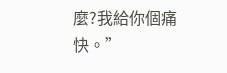麼?我給你個痛快。”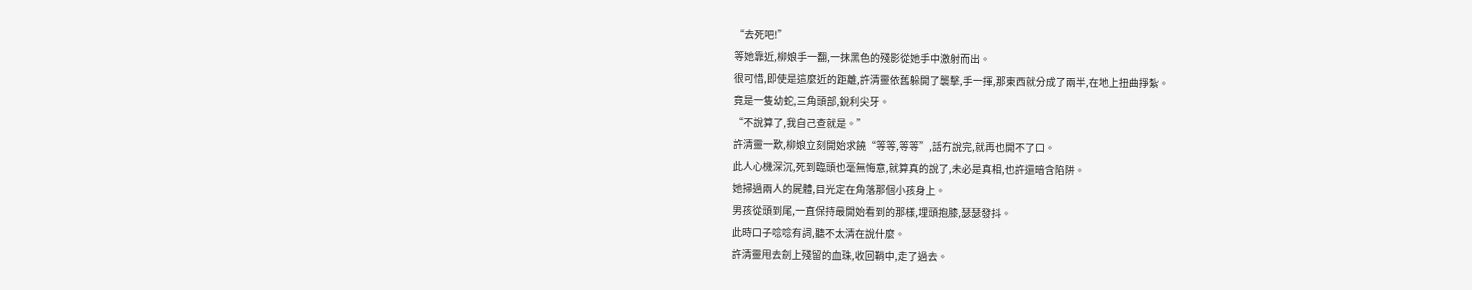“去死吧!”
等她靠近,柳娘手一翻,一抹黑色的殘影從她手中激射而出。
很可惜,即使是這麼近的距離,許清靈依舊躲開了襲擊,手一揮,那東西就分成了兩半,在地上扭曲掙紮。
竟是一隻幼蛇,三角頭部,銳利尖牙。
“不說算了,我自己查就是。”
許清靈一歎,柳娘立刻開始求饒“等等,等等”,話冇說完,就再也開不了口。
此人心機深沉,死到臨頭也毫無悔意,就算真的說了,未必是真相,也許還暗含陷阱。
她掃過兩人的屍體,目光定在角落那個小孩身上。
男孩從頭到尾,一直保持最開始看到的那樣,埋頭抱膝,瑟瑟發抖。
此時口子唸唸有詞,聽不太清在說什麼。
許清靈甩去劍上殘留的血珠,收回鞘中,走了過去。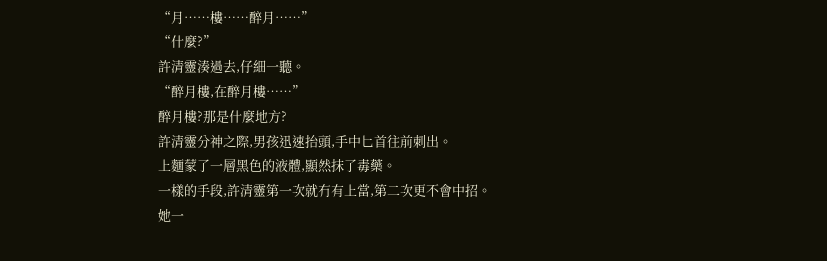“月……樓……醉月……”
“什麼?”
許清靈湊過去,仔細一聽。
“醉月樓,在醉月樓……”
醉月樓?那是什麼地方?
許清靈分神之際,男孩迅速抬頭,手中匕首往前刺出。
上麵蒙了一層黑色的液體,顯然抹了毒藥。
一樣的手段,許清靈第一次就冇有上當,第二次更不會中招。
她一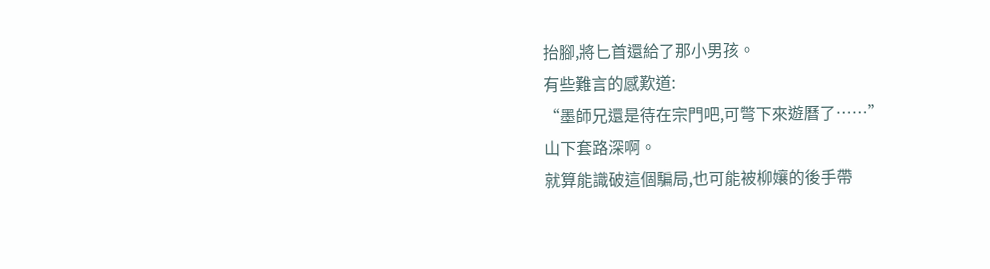抬腳,將匕首還給了那小男孩。
有些難言的感歎道:
“墨師兄還是待在宗門吧,可彆下來遊曆了……”
山下套路深啊。
就算能識破這個騙局,也可能被柳孃的後手帶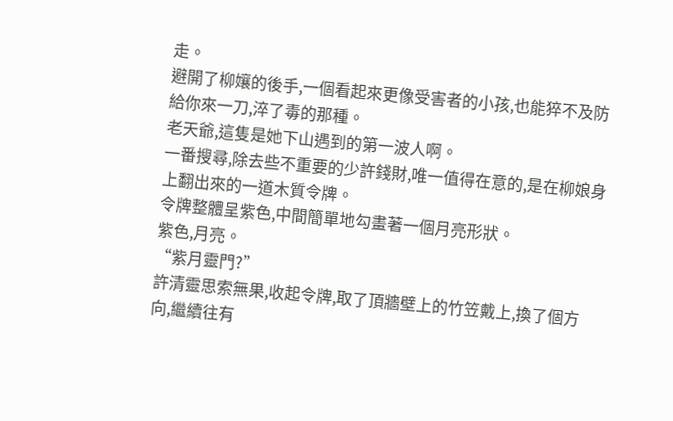走。
避開了柳孃的後手,一個看起來更像受害者的小孩,也能猝不及防給你來一刀,淬了毒的那種。
老天爺,這隻是她下山遇到的第一波人啊。
一番搜尋,除去些不重要的少許錢財,唯一值得在意的,是在柳娘身上翻出來的一道木質令牌。
令牌整體呈紫色,中間簡單地勾畫著一個月亮形狀。
紫色,月亮。
“紫月靈門?”
許清靈思索無果,收起令牌,取了頂牆壁上的竹笠戴上,換了個方向,繼續往有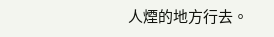人煙的地方行去。